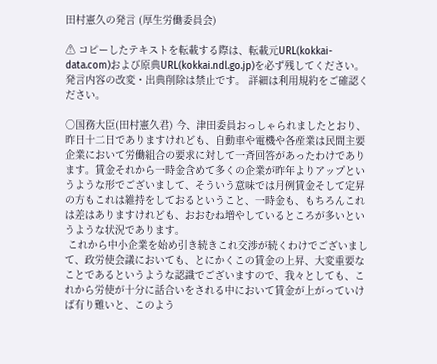田村憲久の発言 (厚生労働委員会)

⚠ コピーしたテキストを転載する際は、転載元URL(kokkai-data.com)および原典URL(kokkai.ndl.go.jp)を必ず残してください。発言内容の改変・出典削除は禁止です。 詳細は利用規約をご確認ください。

○国務大臣(田村憲久君) 今、津田委員おっしゃられましたとおり、昨日十二日でありますけれども、自動車や電機や各産業は民間主要企業において労働組合の要求に対して一斉回答があったわけであります。賃金それから一時金含めて多くの企業が昨年よりアップというような形でございまして、そういう意味では月例賃金そして定昇の方もこれは維持をしておるということ、一時金も、もちろんこれは差はありますけれども、おおむね増やしているところが多いというような状況であります。
 これから中小企業を始め引き続きこれ交渉が続くわけでございまして、政労使会議においても、とにかくこの賃金の上昇、大変重要なことであるというような認識でございますので、我々としても、これから労使が十分に話合いをされる中において賃金が上がっていけば有り難いと、このよう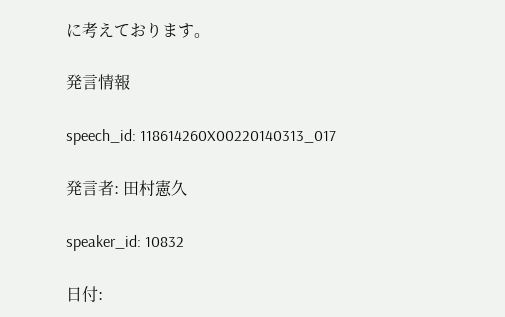に考えております。

発言情報

speech_id: 118614260X00220140313_017

発言者: 田村憲久

speaker_id: 10832

日付: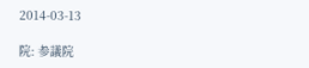2014-03-13

院: 参議院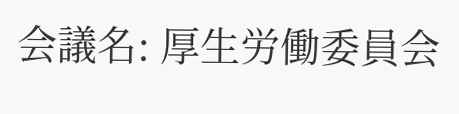会議名: 厚生労働委員会